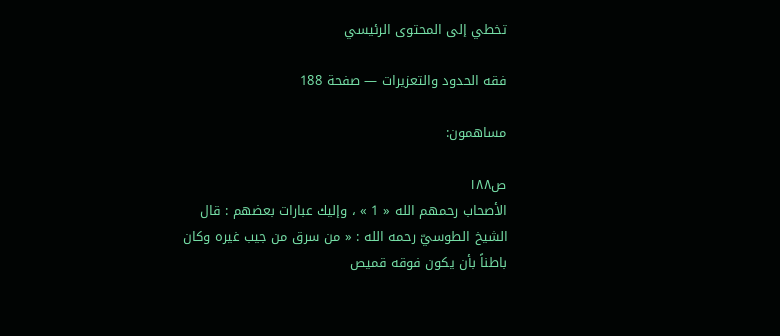تخطي إلى المحتوى الرئيسي

فقه الحدود والتعزيرات — صفحة 188

مساهمون:

ص١٨٨
الأصحاب رحمهم الله « 1 » ، وإليك عبارات بعضهم : قال الشيخ الطوسيّ رحمه الله : « من سرق من جيب غيره وكان باطناً بأن يكون فوقه قميص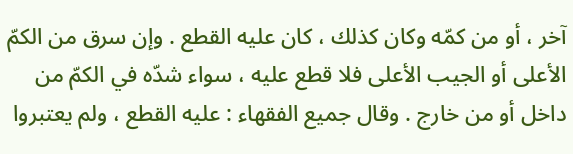آخر ، أو من كمّه وكان كذلك ، كان عليه القطع . وإن سرق من الكمّ الأعلى أو الجيب الأعلى فلا قطع عليه ، سواء شدّه في الكمّ من داخل أو من خارج . وقال جميع الفقهاء : عليه القطع ، ولم يعتبروا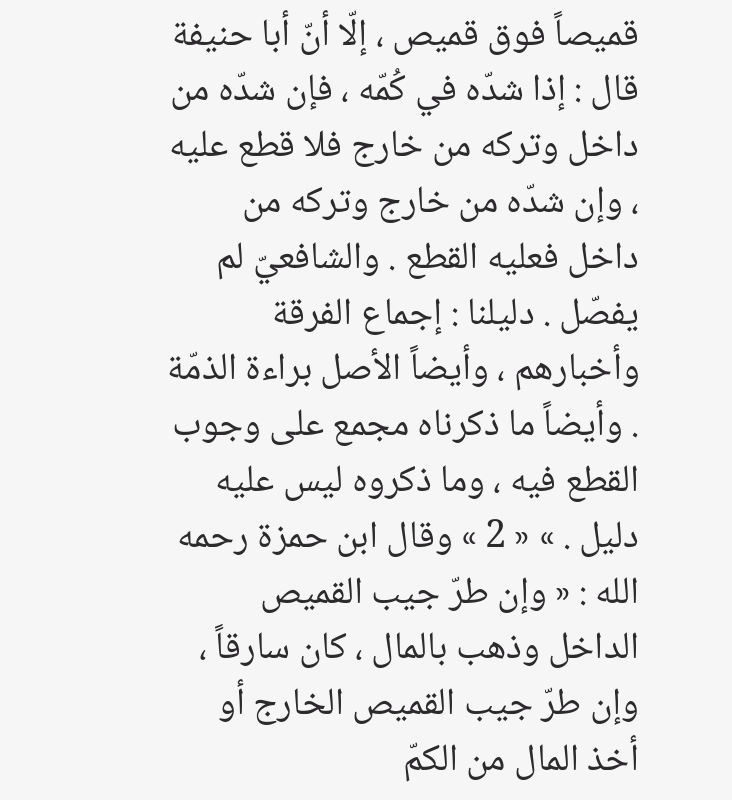قميصاً فوق قميص ، إلّا أنّ أبا حنيفة قال : إذا شدّه في كُمّه ، فإن شدّه من داخل وتركه من خارج فلا قطع عليه ، وإن شدّه من خارج وتركه من داخل فعليه القطع . والشافعيّ لم يفصّل . دليلنا : إجماع الفرقة وأخبارهم ، وأيضاً الأصل براءة الذمّة . وأيضاً ما ذكرناه مجمع على وجوب القطع فيه ، وما ذكروه ليس عليه دليل . » « 2 » وقال ابن حمزة رحمه الله : « وإن طرّ جيب القميص الداخل وذهب بالمال ، كان سارقاً ، وإن طرّ جيب القميص الخارج أو أخذ المال من الكمّ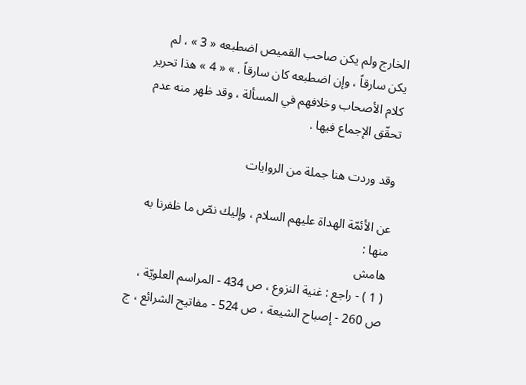الخارج ولم يكن صاحب القميص اضطبعه « 3 » ، لم يكن سارقاً ، وإن اضطبعه كان سارقاً . » « 4 » هذا تحرير كلام الأصحاب وخلافهم في المسألة ، وقد ظهر منه عدم تحقّق الإجماع فيها .

وقد وردت هنا جملة من الروايات

عن الأئمّة الهداة عليهم السلام ، وإليك نصّ ما ظفرنا به منها :
هامش
( 1 ) - راجع : غنية النزوع ، ص 434 - المراسم العلويّة ، ص 260 - إصباح الشيعة ، ص 524 - مفاتيح الشرائع ، ج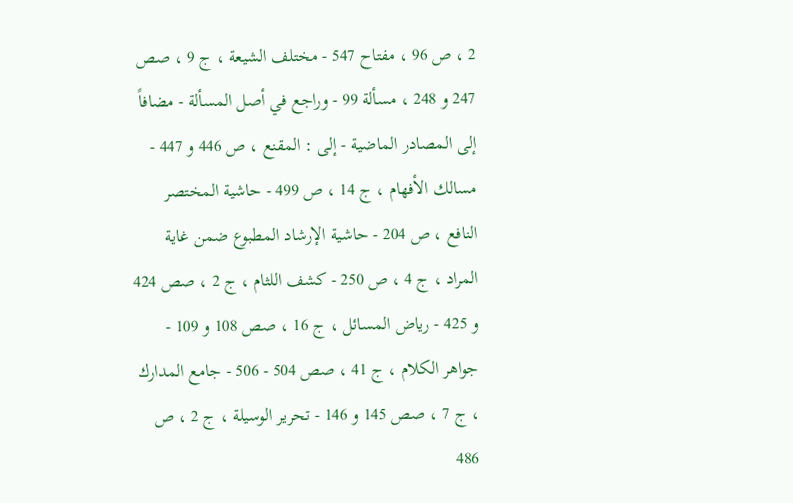2 ، ص 96 ، مفتاح 547 - مختلف الشيعة ، ج 9 ، صص 247 و 248 ، مسألة 99 - وراجع في أصل المسألة - مضافاً إلى المصادر الماضية - إلى : المقنع ، ص 446 و 447 - مسالك الأفهام ، ج 14 ، ص 499 - حاشية المختصر النافع ، ص 204 - حاشية الإرشاد المطبوع ضمن غاية المراد ، ج 4 ، ص 250 - كشف اللثام ، ج 2 ، صص 424 و 425 - رياض المسائل ، ج 16 ، صص 108 و 109 - جواهر الكلام ، ج 41 ، صص 504 - 506 - جامع المدارك ، ج 7 ، صص 145 و 146 - تحرير الوسيلة ، ج 2 ، ص 486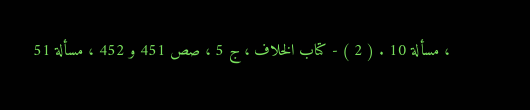، مسألة 10 . ( 2 ) - كتاب الخلاف ، ج 5 ، صص 451 و 452 ، مسألة 51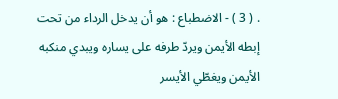. ( 3 ) - الاضطباع : هو أن يدخل الرداء من تحت إبطه الأيمن ويردّ طرفه على يساره ويبدي منكبه الأيمن ويغطّي الأيسر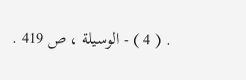. ( 4 ) - الوسيلة ، ص 419 .